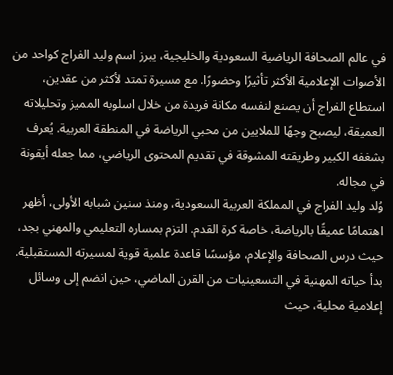في عالم الصحافة الرياضية السعودية والخليجية، يبرز اسم وليد الفراج كواحد من الأصوات الإعلامية الأكثر تأثيرًا وحضورًا. مع مسيرة تمتد لأكثر من عقدين، استطاع الفراج أن يصنع لنفسه مكانة فريدة من خلال اسلوبه المميز وتحليلاته العميقة، ليصبح وجهًا للملايين من محبي الرياضة في المنطقة العربية. يُعرف بشغفه الكبير وطريقته المشوقة في تقديم المحتوى الرياضي، مما جعله أيقونة في مجاله.
وُلد وليد الفراج في المملكة العربية السعودية، ومنذ سنين شبابه الأولى، أظهر اهتمامًا عميقًا بالرياضة، خاصة كرة القدم. التزم بمساره التعليمي والمهني بجد، حيث درس الصحافة والإعلام، مؤسسًا قاعدة علمية قوية لمسيرته المستقبلية. بدأ حياته المهنية في التسعينيات من القرن الماضي، حين انضم إلى وسائل إعلامية محلية، حيث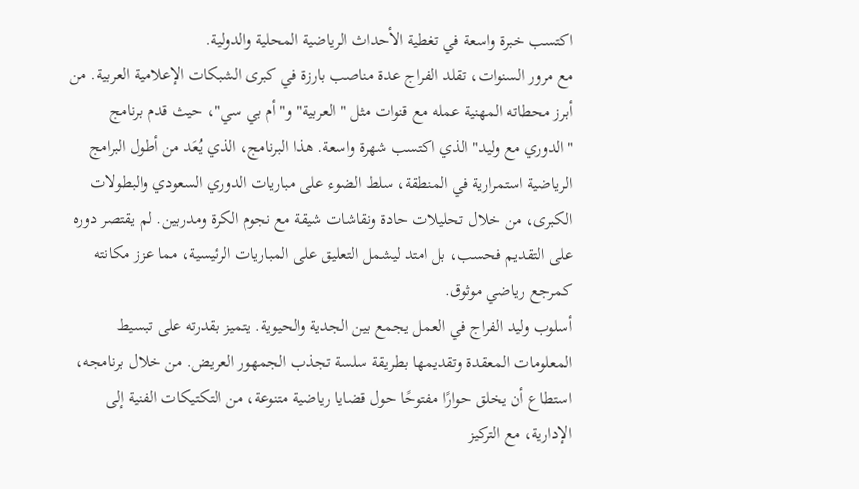اكتسب خبرة واسعة في تغطية الأحداث الرياضية المحلية والدولية.
مع مرور السنوات، تقلد الفراج عدة مناصب بارزة في كبرى الشبكات الإعلامية العربية. من أبرز محطاته المهنية عمله مع قنوات مثل "العربية" و"أم بي سي"، حيث قدم برنامج "الدوري مع وليد" الذي اكتسب شهرة واسعة. هذا البرنامج، الذي يُعَد من أطول البرامج الرياضية استمرارية في المنطقة، سلط الضوء على مباريات الدوري السعودي والبطولات الكبرى، من خلال تحليلات حادة ونقاشات شيقة مع نجوم الكرة ومدربين. لم يقتصر دوره على التقديم فحسب، بل امتد ليشمل التعليق على المباريات الرئيسية، مما عزز مكانته كمرجع رياضي موثوق.
أسلوب وليد الفراج في العمل يجمع بين الجدية والحيوية. يتميز بقدرته على تبسيط المعلومات المعقدة وتقديمها بطريقة سلسة تجذب الجمهور العريض. من خلال برنامجه، استطاع أن يخلق حوارًا مفتوحًا حول قضايا رياضية متنوعة، من التكتيكات الفنية إلى الإدارية، مع التركيز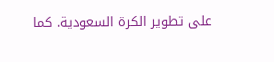على تطوير الكرة السعودية. كما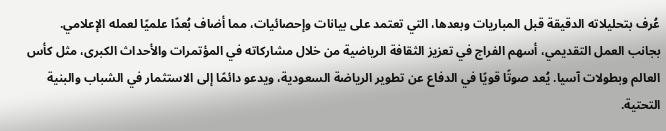عُرف بتحليلاته الدقيقة قبل المباريات وبعدها، التي تعتمد على بيانات وإحصائيات، مما أضاف بُعدًا علميًا لعمله الإعلامي.
بجانب العمل التقديمي، أسهم الفراج في تعزيز الثقافة الرياضية من خلال مشاركاته في المؤتمرات والأحداث الكبرى، مثل كأس العالم وبطولات آسيا. يُعد صوتًا قويًا في الدفاع عن تطوير الرياضة السعودية، ويدعو دائمًا إلى الاستثمار في الشباب والبنية التحتية.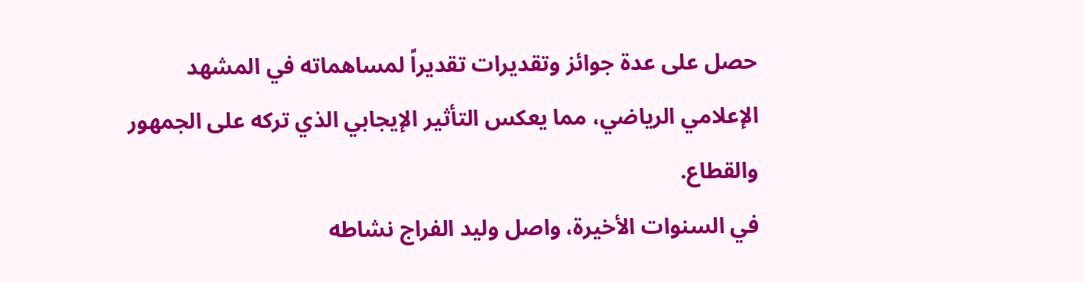حصل على عدة جوائز وتقديرات تقديراً لمساهماته في المشهد الإعلامي الرياضي، مما يعكس التأثير الإيجابي الذي تركه على الجمهور والقطاع.
في السنوات الأخيرة، واصل وليد الفراج نشاطه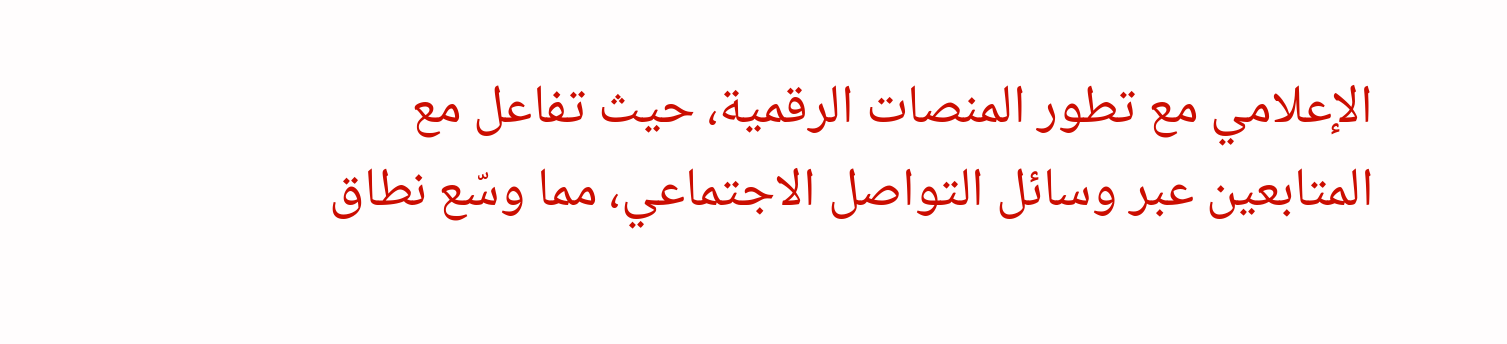الإعلامي مع تطور المنصات الرقمية، حيث تفاعل مع المتابعين عبر وسائل التواصل الاجتماعي، مما وسّع نطاق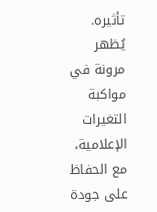تأثيره. يُظهر مرونة في مواكبة التغيرات الإعلامية، مع الحفاظ على جودة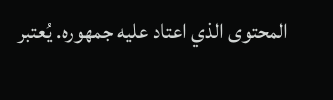المحتوى الذي اعتاد عليه جمهوره. يُعتبر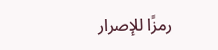رمزًا للإصرار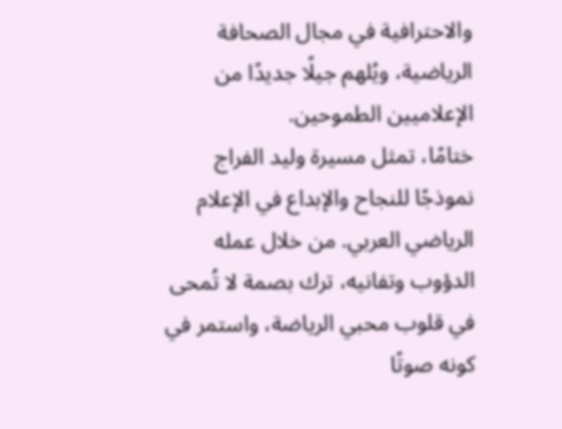والاحترافية في مجال الصحافة الرياضية، ويُلهم جيلًا جديدًا من الإعلاميين الطموحين.
ختامًا، تمثل مسيرة وليد الفراج نموذجًا للنجاح والإبداع في الإعلام الرياضي العربي. من خلال عمله الدؤوب وتفانيه، ترك بصمة لا تُمحى في قلوب محبي الرياضة، واستمر في كونه صوتًا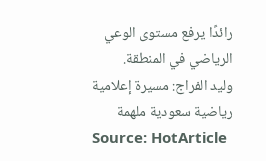رائدًا يرفع مستوى الوعي الرياضي في المنطقة.
وليد الفراج: مسيرة إعلامية رياضية سعودية ملهمة
Source: HotArticle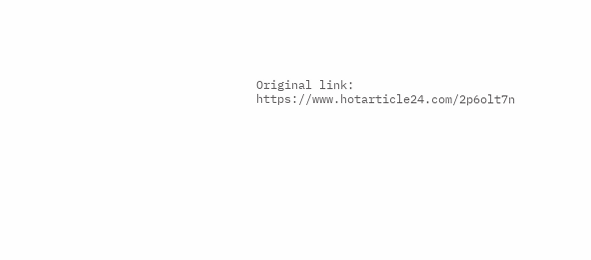Original link: https://www.hotarticle24.com/2p6olt7n